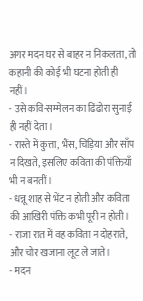अगर मदन घर से बाहर न निकलता, तो कहानी की कोई भी घटना होती ही नहीं।
- उसे कवि-सम्मेलन का ढिंढोरा सुनाई ही नहीं देता।
- रास्ते में कुत्ता, भैंस, चिड़िया और साँप न दिखते, इसलिए कविता की पंक्तियाँ भी न बनतीं।
- धन्नू शाह से भेंट न होती और कविता की आखिरी पंक्ति कभी पूरी न होती।
- राजा रात में वह कविता न दोहराते, और चोर खजाना लूट ले जाते।
- मदन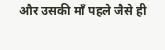और उसकी माँ पहले जैसे ही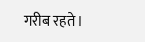गरीब रहते।